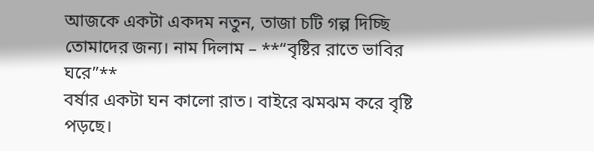আজকে একটা একদম নতুন, তাজা চটি গল্প দিচ্ছি তোমাদের জন্য। নাম দিলাম – **“বৃষ্টির রাতে ভাবির ঘরে”**
বর্ষার একটা ঘন কালো রাত। বাইরে ঝমঝম করে বৃষ্টি পড়ছে।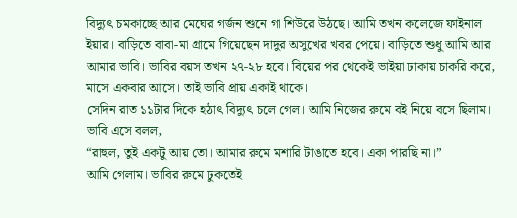বিদ্যুৎ চমকাচ্ছে আর মেঘের গর্জন শুনে গা শিউরে উঠছে। আমি তখন কলেজে ফাইনাল ইয়ার। বাড়িতে বাবা-মা গ্রামে গিয়েছেন দাদুর অসুখের খবর পেয়ে। বাড়িতে শুধু আমি আর আমার ভাবি। ভাবির বয়স তখন ২৭-২৮ হবে। বিয়ের পর থেকেই ভাইয়া ঢাকায় চাকরি করে, মাসে একবার আসে। তাই ভাবি প্রায় একাই থাকে।
সেদিন রাত ১১টার দিকে হঠাৎ বিদ্যুৎ চলে গেল। আমি নিজের রুমে বই নিয়ে বসে ছিলাম। ভাবি এসে বলল,
“রাহুল, তুই একটু আয় তো। আমার রুমে মশারি টাঙাতে হবে। একা পারছি না।”
আমি গেলাম। ভাবির রুমে ঢুকতেই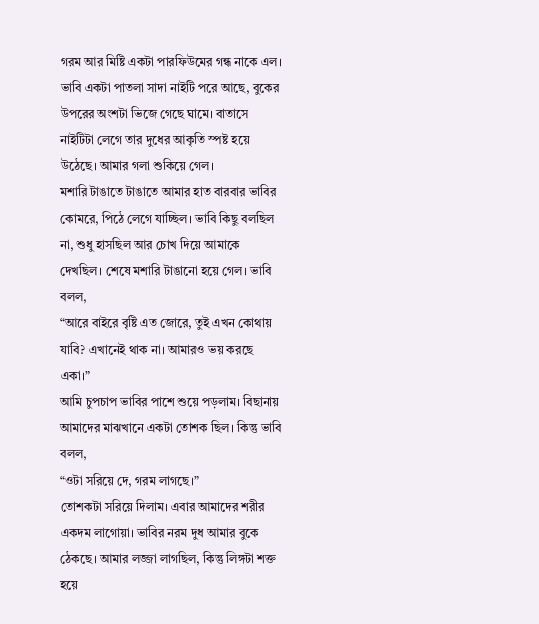গরম আর মিষ্টি একটা পারফিউমের গন্ধ নাকে এল। ভাবি একটা পাতলা সাদা নাইটি পরে আছে, বুকের উপরের অংশটা ভিজে গেছে ঘামে। বাতাসে নাইটিটা লেগে তার দুধের আকৃতি স্পষ্ট হয়ে উঠেছে। আমার গলা শুকিয়ে গেল।
মশারি টাঙাতে টাঙাতে আমার হাত বারবার ভাবির কোমরে, পিঠে লেগে যাচ্ছিল। ভাবি কিছু বলছিল না, শুধু হাসছিল আর চোখ দিয়ে আমাকে দেখছিল। শেষে মশারি টাঙানো হয়ে গেল। ভাবি বলল,
“আরে বাইরে বৃষ্টি এত জোরে, তুই এখন কোথায় যাবি? এখানেই থাক না। আমারও ভয় করছে একা।”
আমি চুপচাপ ভাবির পাশে শুয়ে পড়লাম। বিছানায় আমাদের মাঝখানে একটা তোশক ছিল। কিন্তু ভাবি বলল,
“ওটা সরিয়ে দে, গরম লাগছে।”
তোশকটা সরিয়ে দিলাম। এবার আমাদের শরীর একদম লাগোয়া। ভাবির নরম দুধ আমার বুকে ঠেকছে। আমার লজ্জা লাগছিল, কিন্তু লিঙ্গটা শক্ত হয়ে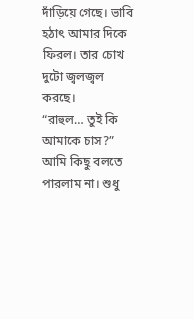দাঁড়িয়ে গেছে। ভাবি হঠাৎ আমার দিকে ফিরল। তার চোখ দুটো জ্বলজ্বল করছে।
“রাহুল… তুই কি আমাকে চাস?”
আমি কিছু বলতে পারলাম না। শুধু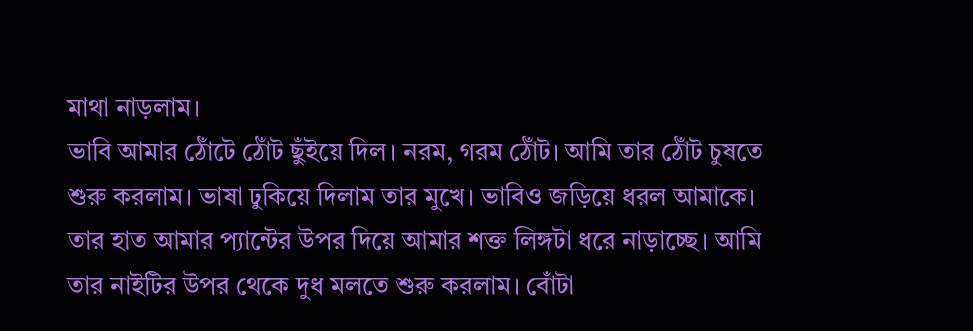মাথা নাড়লাম।
ভাবি আমার ঠোঁটে ঠোঁট ছুঁইয়ে দিল। নরম, গরম ঠোঁট। আমি তার ঠোঁট চুষতে শুরু করলাম। ভাষা ঢুকিয়ে দিলাম তার মুখে। ভাবিও জড়িয়ে ধরল আমাকে। তার হাত আমার প্যান্টের উপর দিয়ে আমার শক্ত লিঙ্গটা ধরে নাড়াচ্ছে। আমি তার নাইটির উপর থেকে দুধ মলতে শুরু করলাম। বোঁটা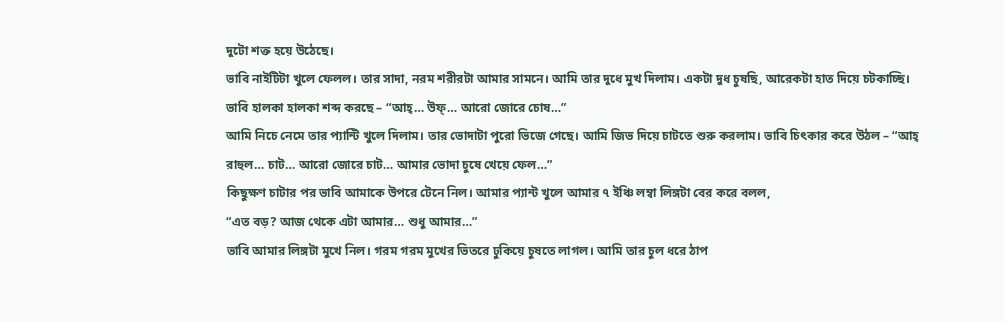দুটো শক্ত হয়ে উঠেছে।
ভাবি নাইটিটা খুলে ফেলল। তার সাদা, নরম শরীরটা আমার সামনে। আমি তার দুধে মুখ দিলাম। একটা দুধ চুষছি, আরেকটা হাত দিয়ে চটকাচ্ছি। ভাবি হালকা হালকা শব্দ করছে – “আহ্… উফ্… আরো জোরে চোষ…”
আমি নিচে নেমে তার প্যান্টি খুলে দিলাম। তার ভোদাটা পুরো ভিজে গেছে। আমি জিভ দিয়ে চাটতে শুরু করলাম। ভাবি চিৎকার করে উঠল – “আহ্ রাহুল… চাট… আরো জোরে চাট… আমার ভোদা চুষে খেয়ে ফেল…”
কিছুক্ষণ চাটার পর ভাবি আমাকে উপরে টেনে নিল। আমার প্যান্ট খুলে আমার ৭ ইঞ্চি লম্বা লিঙ্গটা বের করে বলল,
“এত বড়? আজ থেকে এটা আমার… শুধু আমার…”
ভাবি আমার লিঙ্গটা মুখে নিল। গরম গরম মুখের ভিতরে ঢুকিয়ে চুষতে লাগল। আমি তার চুল ধরে ঠাপ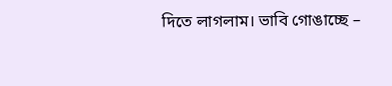দিতে লাগলাম। ভাবি গোঙাচ্ছে –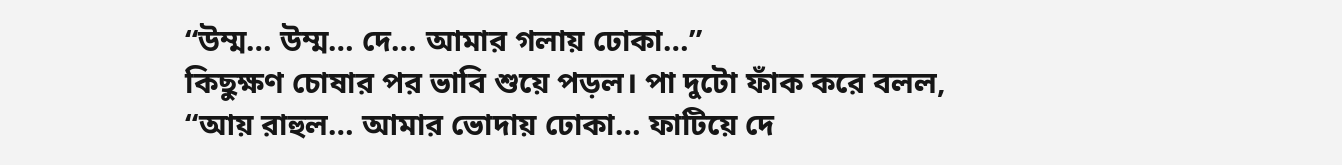“উম্ম… উম্ম… দে… আমার গলায় ঢোকা…”
কিছুক্ষণ চোষার পর ভাবি শুয়ে পড়ল। পা দুটো ফাঁক করে বলল,
“আয় রাহুল… আমার ভোদায় ঢোকা… ফাটিয়ে দে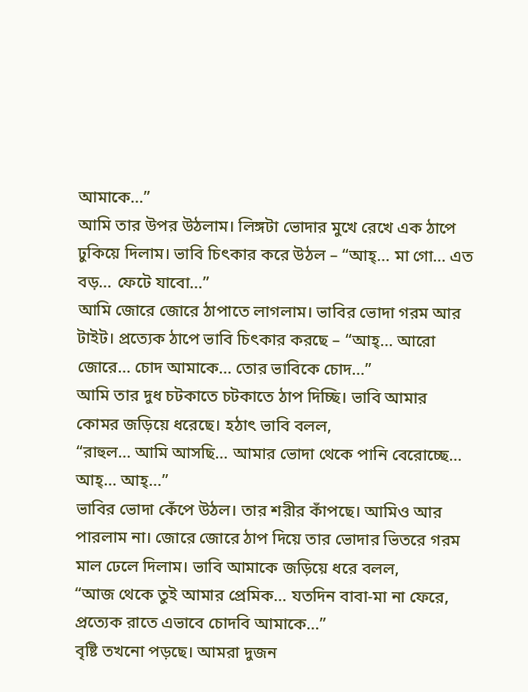আমাকে…”
আমি তার উপর উঠলাম। লিঙ্গটা ভোদার মুখে রেখে এক ঠাপে ঢুকিয়ে দিলাম। ভাবি চিৎকার করে উঠল – “আহ্… মা গো… এত বড়… ফেটে যাবো…”
আমি জোরে জোরে ঠাপাতে লাগলাম। ভাবির ভোদা গরম আর টাইট। প্রত্যেক ঠাপে ভাবি চিৎকার করছে – “আহ্… আরো জোরে… চোদ আমাকে… তোর ভাবিকে চোদ…”
আমি তার দুধ চটকাতে চটকাতে ঠাপ দিচ্ছি। ভাবি আমার কোমর জড়িয়ে ধরেছে। হঠাৎ ভাবি বলল,
“রাহুল… আমি আসছি… আমার ভোদা থেকে পানি বেরোচ্ছে… আহ্… আহ্…”
ভাবির ভোদা কেঁপে উঠল। তার শরীর কাঁপছে। আমিও আর পারলাম না। জোরে জোরে ঠাপ দিয়ে তার ভোদার ভিতরে গরম মাল ঢেলে দিলাম। ভাবি আমাকে জড়িয়ে ধরে বলল,
“আজ থেকে তুই আমার প্রেমিক… যতদিন বাবা-মা না ফেরে, প্রত্যেক রাতে এভাবে চোদবি আমাকে…”
বৃষ্টি তখনো পড়ছে। আমরা দুজন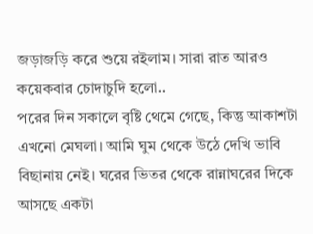জড়াজড়ি করে শুয়ে রইলাম। সারা রাত আরও কয়েকবার চোদাচুদি হলো..
পরের দিন সকালে বৃষ্টি থেমে গেছে, কিন্তু আকাশটা এখনো মেঘলা। আমি ঘুম থেকে উঠে দেখি ভাবি বিছানায় নেই। ঘরের ভিতর থেকে রান্নাঘরের দিকে আসছে একটা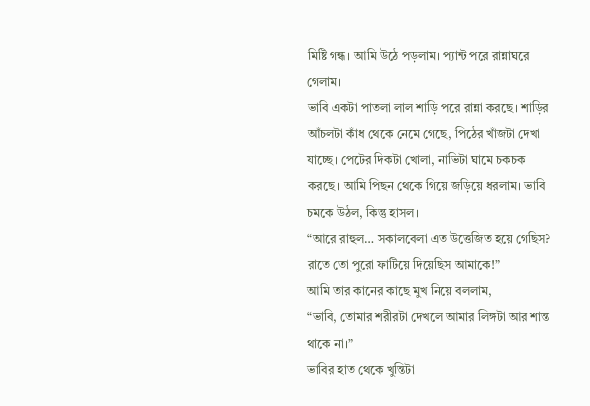মিষ্টি গন্ধ। আমি উঠে পড়লাম। প্যান্ট পরে রান্নাঘরে গেলাম।
ভাবি একটা পাতলা লাল শাড়ি পরে রান্না করছে। শাড়ির আঁচলটা কাঁধ থেকে নেমে গেছে, পিঠের খাঁজটা দেখা যাচ্ছে। পেটের দিকটা খোলা, নাভিটা ঘামে চকচক করছে। আমি পিছন থেকে গিয়ে জড়িয়ে ধরলাম। ভাবি চমকে উঠল, কিন্তু হাসল।
“আরে রাহুল… সকালবেলা এত উত্তেজিত হয়ে গেছিস? রাতে তো পুরো ফাটিয়ে দিয়েছিস আমাকে!”
আমি তার কানের কাছে মুখ নিয়ে বললাম,
“ভাবি, তোমার শরীরটা দেখলে আমার লিঙ্গটা আর শান্ত থাকে না।”
ভাবির হাত থেকে খুন্তিটা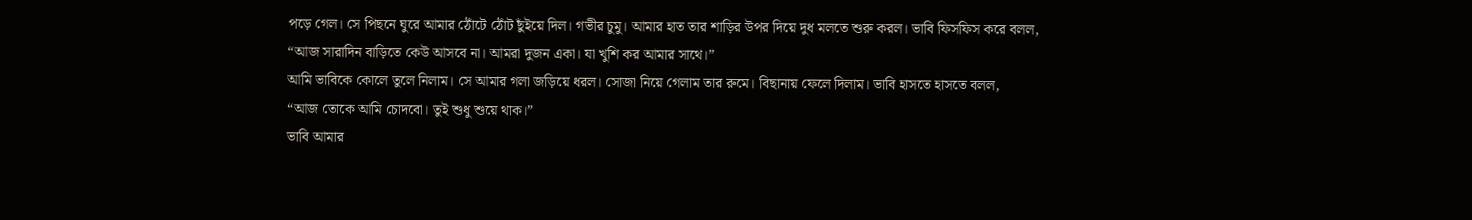পড়ে গেল। সে পিছনে ঘুরে আমার ঠোঁটে ঠোঁট ছুঁইয়ে দিল। গভীর চুমু। আমার হাত তার শাড়ির উপর দিয়ে দুধ মলতে শুরু করল। ভাবি ফিসফিস করে বলল,
“আজ সারাদিন বাড়িতে কেউ আসবে না। আমরা দুজন একা। যা খুশি কর আমার সাথে।”
আমি ভাবিকে কোলে তুলে নিলাম। সে আমার গলা জড়িয়ে ধরল। সোজা নিয়ে গেলাম তার রুমে। বিছানায় ফেলে দিলাম। ভাবি হাসতে হাসতে বলল,
“আজ তোকে আমি চোদবো। তুই শুধু শুয়ে থাক।”
ভাবি আমার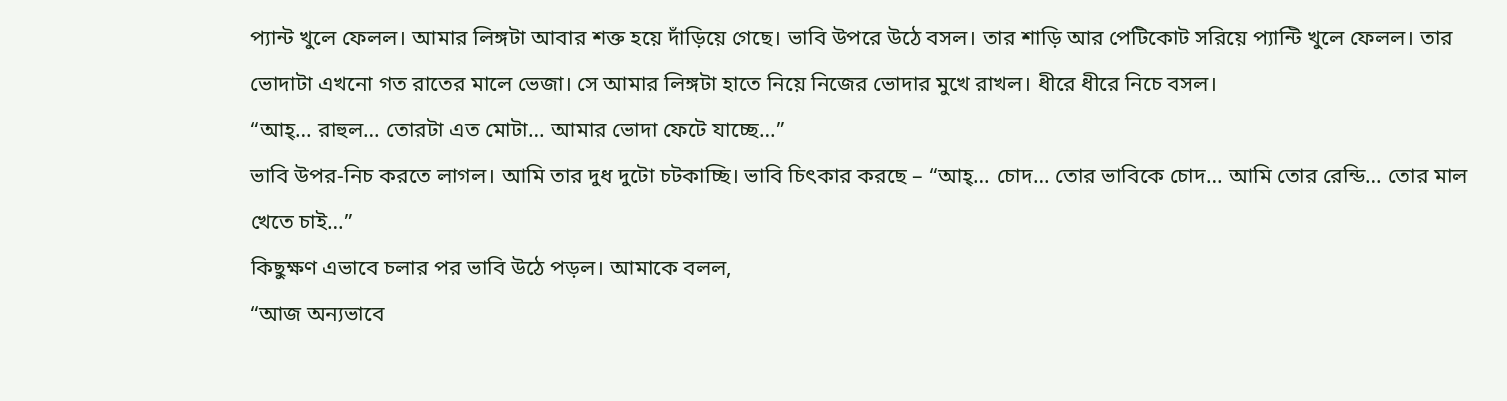প্যান্ট খুলে ফেলল। আমার লিঙ্গটা আবার শক্ত হয়ে দাঁড়িয়ে গেছে। ভাবি উপরে উঠে বসল। তার শাড়ি আর পেটিকোট সরিয়ে প্যান্টি খুলে ফেলল। তার ভোদাটা এখনো গত রাতের মালে ভেজা। সে আমার লিঙ্গটা হাতে নিয়ে নিজের ভোদার মুখে রাখল। ধীরে ধীরে নিচে বসল।
“আহ্… রাহুল… তোরটা এত মোটা… আমার ভোদা ফেটে যাচ্ছে…”
ভাবি উপর-নিচ করতে লাগল। আমি তার দুধ দুটো চটকাচ্ছি। ভাবি চিৎকার করছে – “আহ্… চোদ… তোর ভাবিকে চোদ… আমি তোর রেন্ডি… তোর মাল খেতে চাই…”
কিছুক্ষণ এভাবে চলার পর ভাবি উঠে পড়ল। আমাকে বলল,
“আজ অন্যভাবে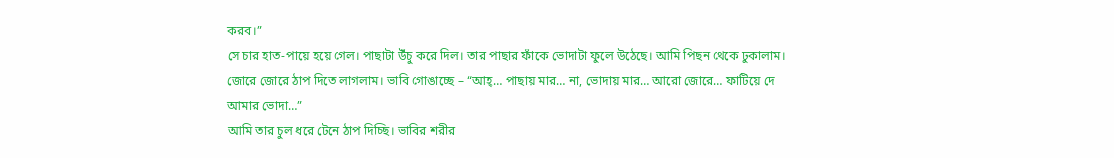করব।”
সে চার হাত-পায়ে হয়ে গেল। পাছাটা উঁচু করে দিল। তার পাছার ফাঁকে ভোদাটা ফুলে উঠেছে। আমি পিছন থেকে ঢুকালাম। জোরে জোরে ঠাপ দিতে লাগলাম। ভাবি গোঙাচ্ছে – “আহ্… পাছায় মার… না, ভোদায় মার… আরো জোরে… ফাটিয়ে দে আমার ভোদা…”
আমি তার চুল ধরে টেনে ঠাপ দিচ্ছি। ভাবির শরীর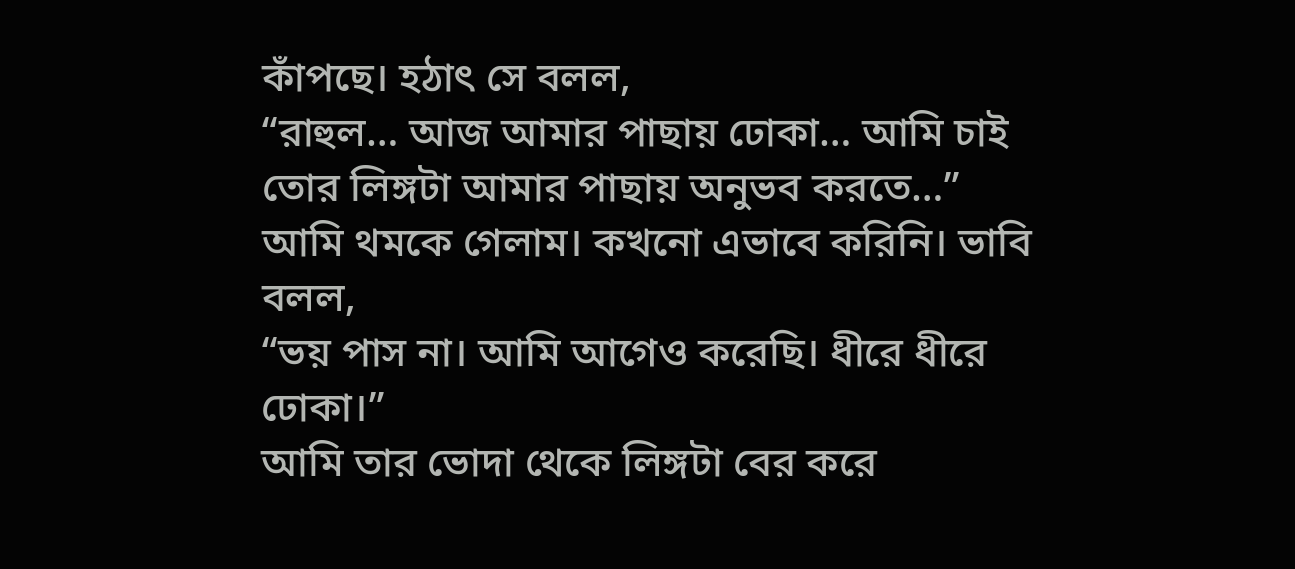কাঁপছে। হঠাৎ সে বলল,
“রাহুল… আজ আমার পাছায় ঢোকা… আমি চাই তোর লিঙ্গটা আমার পাছায় অনুভব করতে…”
আমি থমকে গেলাম। কখনো এভাবে করিনি। ভাবি বলল,
“ভয় পাস না। আমি আগেও করেছি। ধীরে ধীরে ঢোকা।”
আমি তার ভোদা থেকে লিঙ্গটা বের করে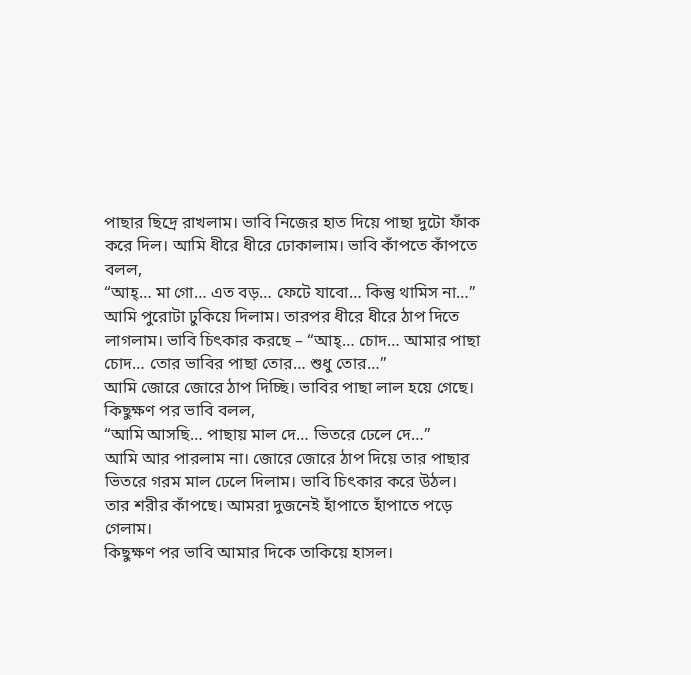পাছার ছিদ্রে রাখলাম। ভাবি নিজের হাত দিয়ে পাছা দুটো ফাঁক করে দিল। আমি ধীরে ধীরে ঢোকালাম। ভাবি কাঁপতে কাঁপতে বলল,
“আহ্… মা গো… এত বড়… ফেটে যাবো… কিন্তু থামিস না…”
আমি পুরোটা ঢুকিয়ে দিলাম। তারপর ধীরে ধীরে ঠাপ দিতে লাগলাম। ভাবি চিৎকার করছে – “আহ্… চোদ… আমার পাছা চোদ… তোর ভাবির পাছা তোর… শুধু তোর…”
আমি জোরে জোরে ঠাপ দিচ্ছি। ভাবির পাছা লাল হয়ে গেছে। কিছুক্ষণ পর ভাবি বলল,
“আমি আসছি… পাছায় মাল দে… ভিতরে ঢেলে দে…”
আমি আর পারলাম না। জোরে জোরে ঠাপ দিয়ে তার পাছার ভিতরে গরম মাল ঢেলে দিলাম। ভাবি চিৎকার করে উঠল। তার শরীর কাঁপছে। আমরা দুজনেই হাঁপাতে হাঁপাতে পড়ে গেলাম।
কিছুক্ষণ পর ভাবি আমার দিকে তাকিয়ে হাসল।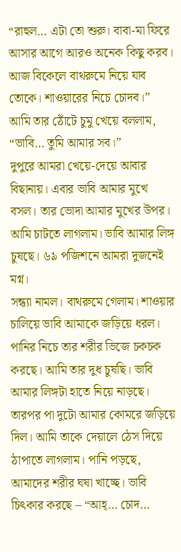“রাহুল… এটা তো শুরু। বাবা-মা ফিরে আসার আগে আরও অনেক কিছু করব। আজ বিকেলে বাথরুমে নিয়ে যাব তোকে। শাওয়ারের নিচে চোদব।”
আমি তার ঠোঁটে চুমু খেয়ে বললাম,
“ভাবি… তুমি আমার সব।”
দুপুরে আমরা খেয়ে-দেয়ে আবার বিছানায়। এবার ভাবি আমার মুখে বসল। তার ভোদা আমার মুখের উপর। আমি চাটতে লাগলাম। ভাবি আমার লিঙ্গ চুষছে। ৬৯ পজিশনে আমরা দুজনেই মগ্ন।
সন্ধ্যা নামল। বাথরুমে গেলাম। শাওয়ার চালিয়ে ভাবি আমাকে জড়িয়ে ধরল। পানির নিচে তার শরীর ভিজে চকচক করছে। আমি তার দুধ চুষছি। ভাবি আমার লিঙ্গটা হাতে নিয়ে নাড়ছে। তারপর পা দুটো আমার কোমরে জড়িয়ে দিল। আমি তাকে দেয়ালে ঠেস দিয়ে ঠাপাতে লাগলাম। পানি পড়ছে, আমাদের শরীর ঘষা খাচ্ছে। ভাবি চিৎকার করছে – “আহ্… চোদ…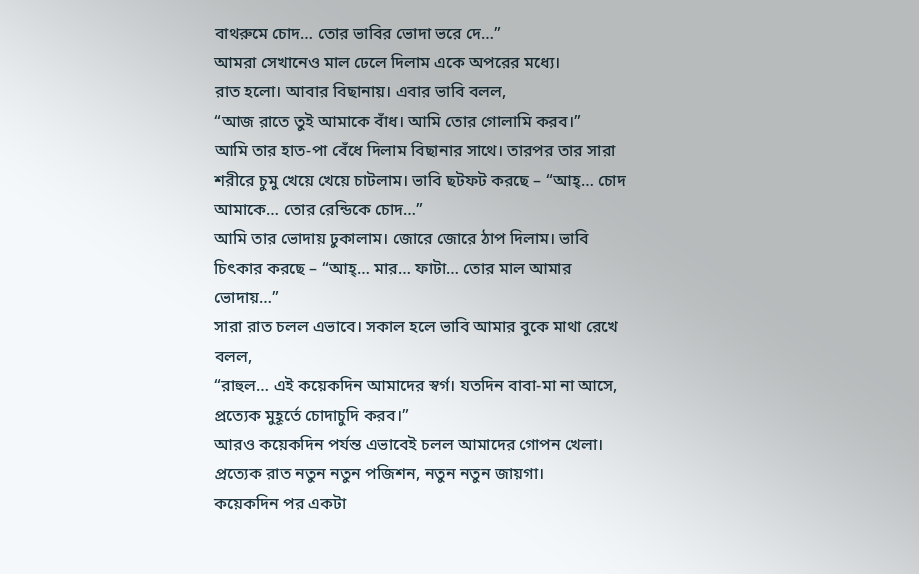বাথরুমে চোদ… তোর ভাবির ভোদা ভরে দে…”
আমরা সেখানেও মাল ঢেলে দিলাম একে অপরের মধ্যে।
রাত হলো। আবার বিছানায়। এবার ভাবি বলল,
“আজ রাতে তুই আমাকে বাঁধ। আমি তোর গোলামি করব।”
আমি তার হাত-পা বেঁধে দিলাম বিছানার সাথে। তারপর তার সারা শরীরে চুমু খেয়ে খেয়ে চাটলাম। ভাবি ছটফট করছে – “আহ্… চোদ আমাকে… তোর রেন্ডিকে চোদ…”
আমি তার ভোদায় ঢুকালাম। জোরে জোরে ঠাপ দিলাম। ভাবি চিৎকার করছে – “আহ্… মার… ফাটা… তোর মাল আমার ভোদায়…”
সারা রাত চলল এভাবে। সকাল হলে ভাবি আমার বুকে মাথা রেখে বলল,
“রাহুল… এই কয়েকদিন আমাদের স্বর্গ। যতদিন বাবা-মা না আসে, প্রত্যেক মুহূর্তে চোদাচুদি করব।”
আরও কয়েকদিন পর্যন্ত এভাবেই চলল আমাদের গোপন খেলা। প্রত্যেক রাত নতুন নতুন পজিশন, নতুন নতুন জায়গা।
কয়েকদিন পর একটা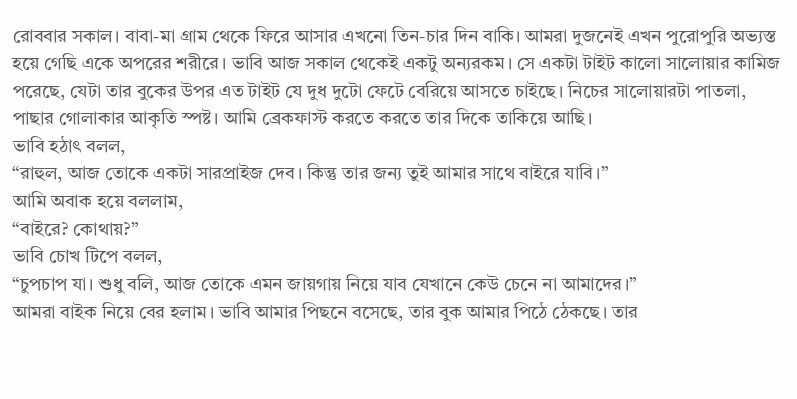রোববার সকাল। বাবা-মা গ্রাম থেকে ফিরে আসার এখনো তিন-চার দিন বাকি। আমরা দুজনেই এখন পুরোপুরি অভ্যস্ত হয়ে গেছি একে অপরের শরীরে। ভাবি আজ সকাল থেকেই একটু অন্যরকম। সে একটা টাইট কালো সালোয়ার কামিজ পরেছে, যেটা তার বুকের উপর এত টাইট যে দুধ দুটো ফেটে বেরিয়ে আসতে চাইছে। নিচের সালোয়ারটা পাতলা, পাছার গোলাকার আকৃতি স্পষ্ট। আমি ব্রেকফাস্ট করতে করতে তার দিকে তাকিয়ে আছি।
ভাবি হঠাৎ বলল,
“রাহুল, আজ তোকে একটা সারপ্রাইজ দেব। কিন্তু তার জন্য তুই আমার সাথে বাইরে যাবি।”
আমি অবাক হয়ে বললাম,
“বাইরে? কোথায়?”
ভাবি চোখ টিপে বলল,
“চুপচাপ যা। শুধু বলি, আজ তোকে এমন জায়গায় নিয়ে যাব যেখানে কেউ চেনে না আমাদের।”
আমরা বাইক নিয়ে বের হলাম। ভাবি আমার পিছনে বসেছে, তার বুক আমার পিঠে ঠেকছে। তার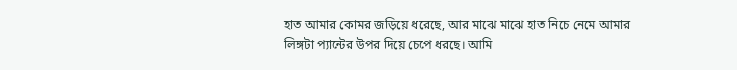হাত আমার কোমর জড়িয়ে ধরেছে, আর মাঝে মাঝে হাত নিচে নেমে আমার লিঙ্গটা প্যান্টের উপর দিয়ে চেপে ধরছে। আমি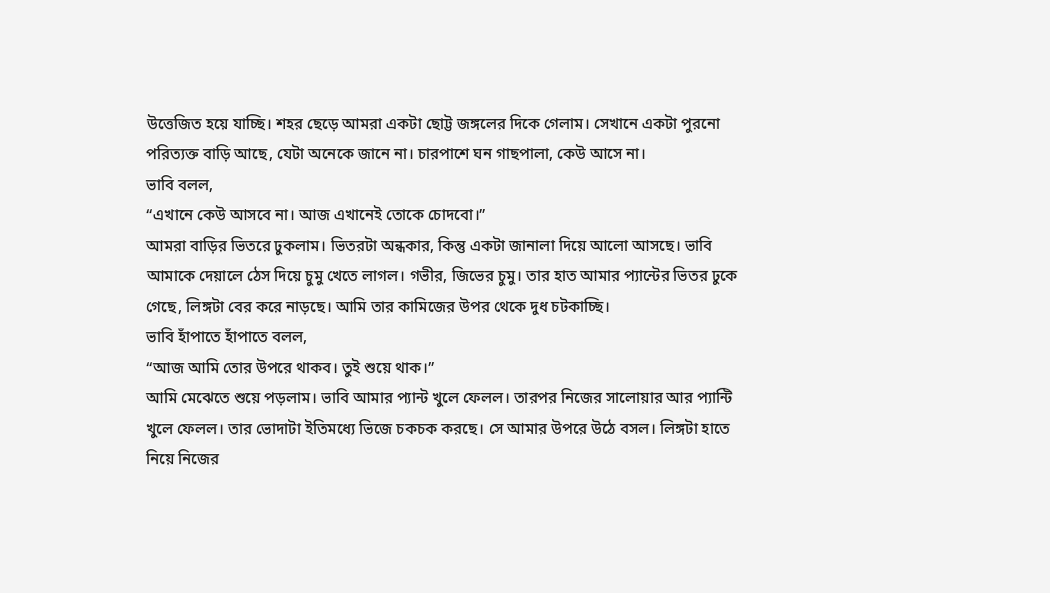উত্তেজিত হয়ে যাচ্ছি। শহর ছেড়ে আমরা একটা ছোট্ট জঙ্গলের দিকে গেলাম। সেখানে একটা পুরনো পরিত্যক্ত বাড়ি আছে, যেটা অনেকে জানে না। চারপাশে ঘন গাছপালা, কেউ আসে না।
ভাবি বলল,
“এখানে কেউ আসবে না। আজ এখানেই তোকে চোদবো।”
আমরা বাড়ির ভিতরে ঢুকলাম। ভিতরটা অন্ধকার, কিন্তু একটা জানালা দিয়ে আলো আসছে। ভাবি আমাকে দেয়ালে ঠেস দিয়ে চুমু খেতে লাগল। গভীর, জিভের চুমু। তার হাত আমার প্যান্টের ভিতর ঢুকে গেছে, লিঙ্গটা বের করে নাড়ছে। আমি তার কামিজের উপর থেকে দুধ চটকাচ্ছি।
ভাবি হাঁপাতে হাঁপাতে বলল,
“আজ আমি তোর উপরে থাকব। তুই শুয়ে থাক।”
আমি মেঝেতে শুয়ে পড়লাম। ভাবি আমার প্যান্ট খুলে ফেলল। তারপর নিজের সালোয়ার আর প্যান্টি খুলে ফেলল। তার ভোদাটা ইতিমধ্যে ভিজে চকচক করছে। সে আমার উপরে উঠে বসল। লিঙ্গটা হাতে নিয়ে নিজের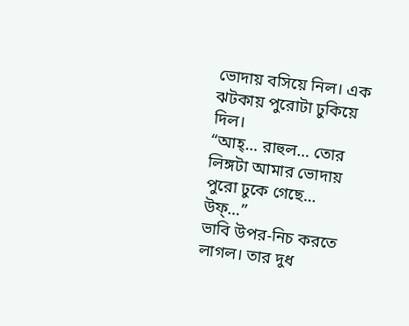ভোদায় বসিয়ে নিল। এক ঝটকায় পুরোটা ঢুকিয়ে দিল।
“আহ্… রাহুল… তোর লিঙ্গটা আমার ভোদায় পুরো ঢুকে গেছে… উফ্…”
ভাবি উপর-নিচ করতে লাগল। তার দুধ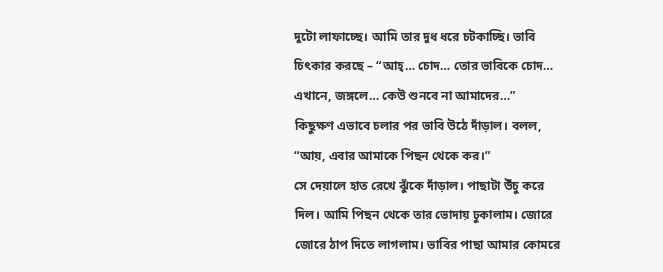দুটো লাফাচ্ছে। আমি তার দুধ ধরে চটকাচ্ছি। ভাবি চিৎকার করছে – “আহ্… চোদ… তোর ভাবিকে চোদ… এখানে, জঙ্গলে… কেউ শুনবে না আমাদের…”
কিছুক্ষণ এভাবে চলার পর ভাবি উঠে দাঁড়াল। বলল,
“আয়, এবার আমাকে পিছন থেকে কর।”
সে দেয়ালে হাত রেখে ঝুঁকে দাঁড়াল। পাছাটা উঁচু করে দিল। আমি পিছন থেকে তার ভোদায় ঢুকালাম। জোরে জোরে ঠাপ দিতে লাগলাম। ভাবির পাছা আমার কোমরে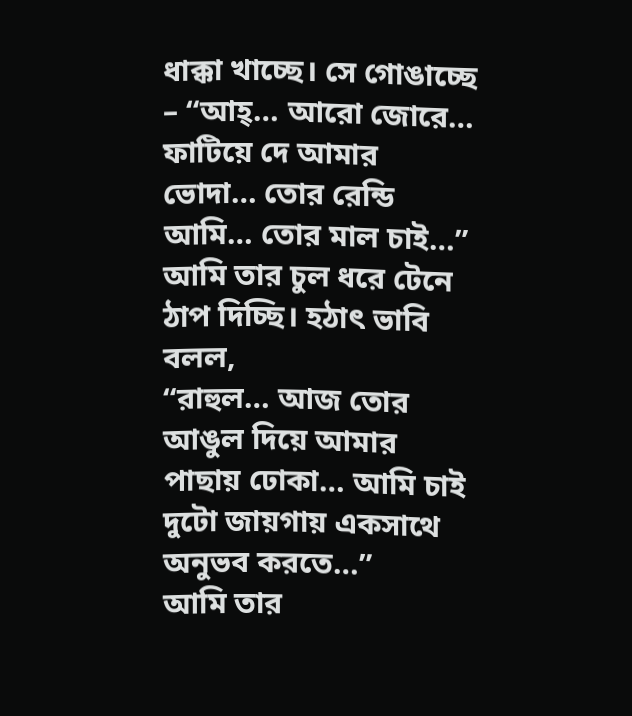ধাক্কা খাচ্ছে। সে গোঙাচ্ছে – “আহ্… আরো জোরে… ফাটিয়ে দে আমার ভোদা… তোর রেন্ডি আমি… তোর মাল চাই…”
আমি তার চুল ধরে টেনে ঠাপ দিচ্ছি। হঠাৎ ভাবি বলল,
“রাহুল… আজ তোর আঙুল দিয়ে আমার পাছায় ঢোকা… আমি চাই দুটো জায়গায় একসাথে অনুভব করতে…”
আমি তার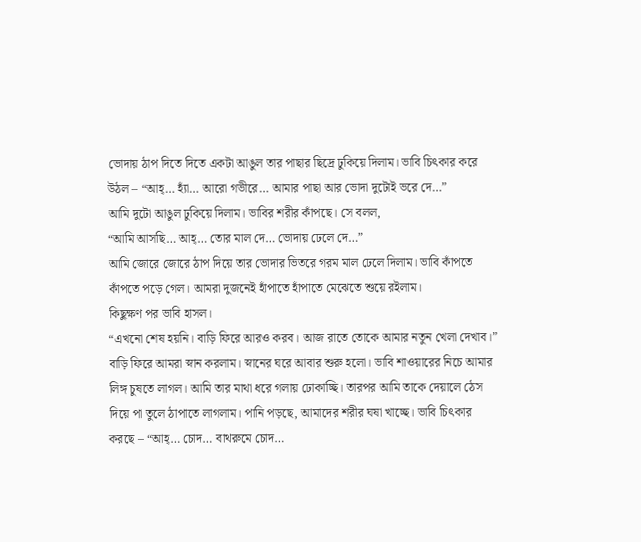ভোদায় ঠাপ দিতে দিতে একটা আঙুল তার পাছার ছিদ্রে ঢুকিয়ে দিলাম। ভাবি চিৎকার করে উঠল – “আহ্… হ্যাঁ… আরো গভীরে… আমার পাছা আর ভোদা দুটোই ভরে দে…”
আমি দুটো আঙুল ঢুকিয়ে দিলাম। ভাবির শরীর কাঁপছে। সে বলল,
“আমি আসছি… আহ্… তোর মাল দে… ভোদায় ঢেলে দে…”
আমি জোরে জোরে ঠাপ দিয়ে তার ভোদার ভিতরে গরম মাল ঢেলে দিলাম। ভাবি কাঁপতে কাঁপতে পড়ে গেল। আমরা দুজনেই হাঁপাতে হাঁপাতে মেঝেতে শুয়ে রইলাম।
কিছুক্ষণ পর ভাবি হাসল।
“এখনো শেষ হয়নি। বাড়ি ফিরে আরও করব। আজ রাতে তোকে আমার নতুন খেলা দেখাব।”
বাড়ি ফিরে আমরা স্নান করলাম। স্নানের ঘরে আবার শুরু হলো। ভাবি শাওয়ারের নিচে আমার লিঙ্গ চুষতে লাগল। আমি তার মাথা ধরে গলায় ঢোকাচ্ছি। তারপর আমি তাকে দেয়ালে ঠেস দিয়ে পা তুলে ঠাপাতে লাগলাম। পানি পড়ছে, আমাদের শরীর ঘষা খাচ্ছে। ভাবি চিৎকার করছে – “আহ্… চোদ… বাথরুমে চোদ…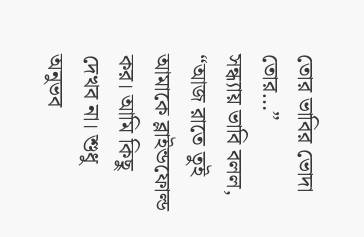তোর ভাবির ভোদা তোর…”
সন্ধ্যায় ভাবি বলল,
“আজ রাতে তুই আমাকে ব্লাইন্ডফোল্ড কর। আমি কিছু দেখব না। শুধু অনুভব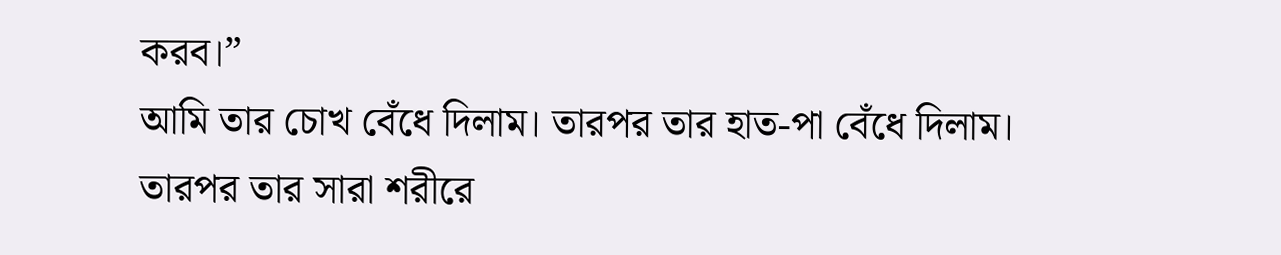করব।”
আমি তার চোখ বেঁধে দিলাম। তারপর তার হাত-পা বেঁধে দিলাম। তারপর তার সারা শরীরে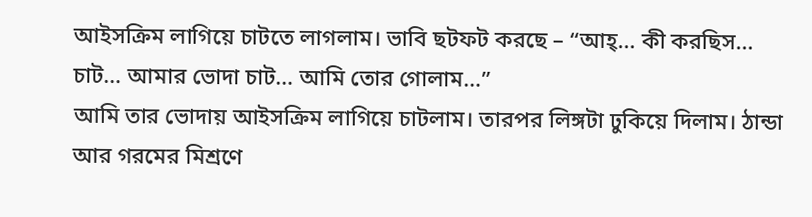আইসক্রিম লাগিয়ে চাটতে লাগলাম। ভাবি ছটফট করছে – “আহ্… কী করছিস… চাট… আমার ভোদা চাট… আমি তোর গোলাম…”
আমি তার ভোদায় আইসক্রিম লাগিয়ে চাটলাম। তারপর লিঙ্গটা ঢুকিয়ে দিলাম। ঠান্ডা আর গরমের মিশ্রণে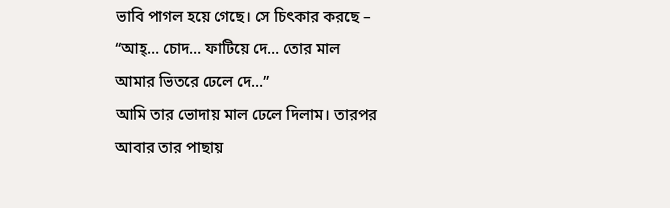ভাবি পাগল হয়ে গেছে। সে চিৎকার করছে – “আহ্… চোদ… ফাটিয়ে দে… তোর মাল আমার ভিতরে ঢেলে দে…”
আমি তার ভোদায় মাল ঢেলে দিলাম। তারপর আবার তার পাছায়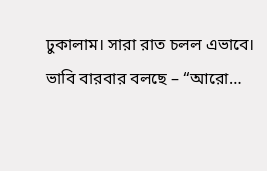ঢুকালাম। সারা রাত চলল এভাবে। ভাবি বারবার বলছে – “আরো…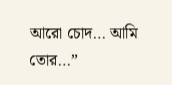আরো চোদ… আমি তোর…”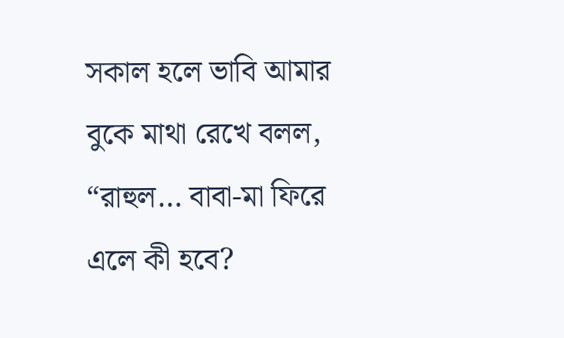সকাল হলে ভাবি আমার বুকে মাথা রেখে বলল,
“রাহুল… বাবা-মা ফিরে এলে কী হবে?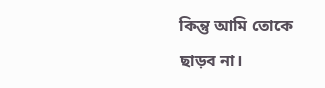কিন্তু আমি তোকে ছাড়ব না।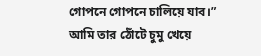গোপনে গোপনে চালিয়ে যাব।”
আমি তার ঠোঁটে চুমু খেয়ে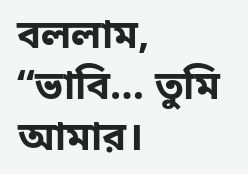বললাম,
“ভাবি… তুমি আমার।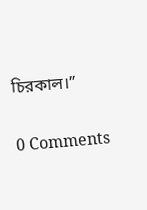চিরকাল।”

0 Comments